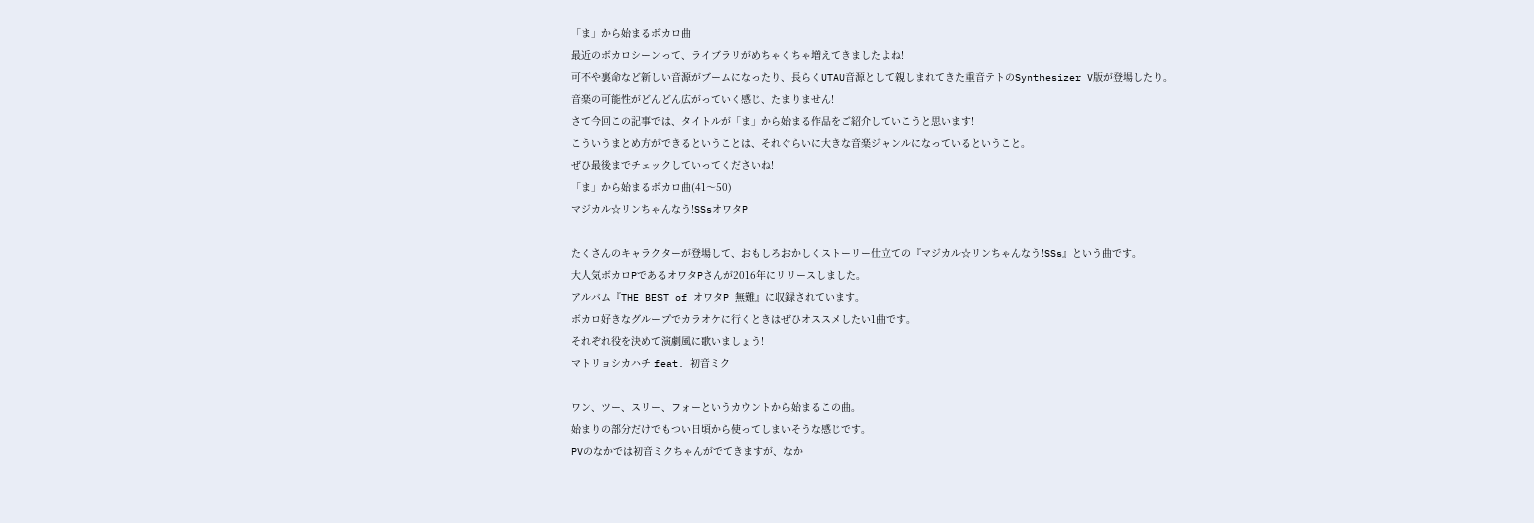「ま」から始まるボカロ曲
最近のボカロシーンって、ライブラリがめちゃくちゃ増えてきましたよね!
可不や裏命など新しい音源がブームになったり、長らくUTAU音源として親しまれてきた重音テトのSynthesizer V版が登場したり。
音楽の可能性がどんどん広がっていく感じ、たまりません!
さて今回この記事では、タイトルが「ま」から始まる作品をご紹介していこうと思います!
こういうまとめ方ができるということは、それぐらいに大きな音楽ジャンルになっているということ。
ぜひ最後までチェックしていってくださいね!
「ま」から始まるボカロ曲(41〜50)
マジカル☆リンちゃんなう!SSsオワタP

たくさんのキャラクターが登場して、おもしろおかしくストーリー仕立ての『マジカル☆リンちゃんなう!SSs』という曲です。
大人気ボカロPであるオワタPさんが2016年にリリースしました。
アルバム『THE BEST of オワタP 無難』に収録されています。
ボカロ好きなグループでカラオケに行くときはぜひオススメしたい1曲です。
それぞれ役を決めて演劇風に歌いましょう!
マトリョシカハチ feat. 初音ミク

ワン、ツー、スリー、フォーというカウントから始まるこの曲。
始まりの部分だけでもつい日頃から使ってしまいそうな感じです。
PVのなかでは初音ミクちゃんがでてきますが、なか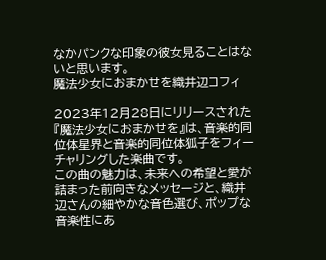なかパンクな印象の彼女見ることはないと思います。
魔法少女におまかせを織井辺コフィ

2023年12月28日にリリースされた『魔法少女におまかせを』は、音楽的同位体星界と音楽的同位体狐子をフィーチャリングした楽曲です。
この曲の魅力は、未来への希望と愛が詰まった前向きなメッセージと、織井辺さんの細やかな音色選び、ポップな音楽性にあ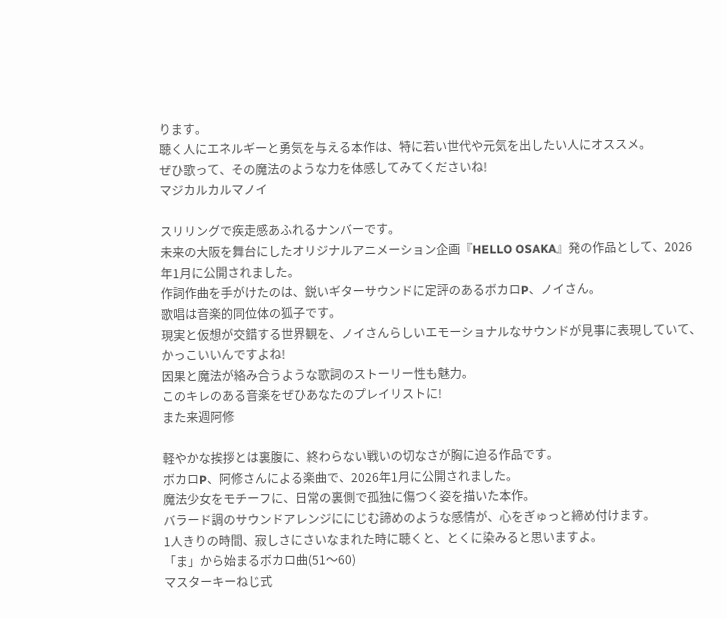ります。
聴く人にエネルギーと勇気を与える本作は、特に若い世代や元気を出したい人にオススメ。
ぜひ歌って、その魔法のような力を体感してみてくださいね!
マジカルカルマノイ

スリリングで疾走感あふれるナンバーです。
未来の大阪を舞台にしたオリジナルアニメーション企画『HELLO OSAKA』発の作品として、2026年1月に公開されました。
作詞作曲を手がけたのは、鋭いギターサウンドに定評のあるボカロP、ノイさん。
歌唱は音楽的同位体の狐子です。
現実と仮想が交錯する世界観を、ノイさんらしいエモーショナルなサウンドが見事に表現していて、かっこいいんですよね!
因果と魔法が絡み合うような歌詞のストーリー性も魅力。
このキレのある音楽をぜひあなたのプレイリストに!
また来週阿修

軽やかな挨拶とは裏腹に、終わらない戦いの切なさが胸に迫る作品です。
ボカロP、阿修さんによる楽曲で、2026年1月に公開されました。
魔法少女をモチーフに、日常の裏側で孤独に傷つく姿を描いた本作。
バラード調のサウンドアレンジににじむ諦めのような感情が、心をぎゅっと締め付けます。
1人きりの時間、寂しさにさいなまれた時に聴くと、とくに染みると思いますよ。
「ま」から始まるボカロ曲(51〜60)
マスターキーねじ式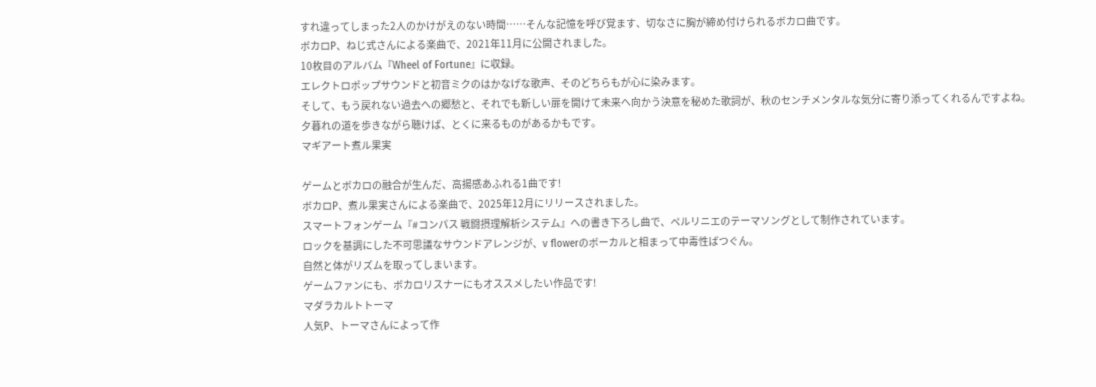すれ違ってしまった2人のかけがえのない時間……そんな記憶を呼び覚ます、切なさに胸が締め付けられるボカロ曲です。
ボカロP、ねじ式さんによる楽曲で、2021年11月に公開されました。
10枚目のアルバム『Wheel of Fortune』に収録。
エレクトロポップサウンドと初音ミクのはかなげな歌声、そのどちらもが心に染みます。
そして、もう戻れない過去への郷愁と、それでも新しい扉を開けて未来へ向かう決意を秘めた歌詞が、秋のセンチメンタルな気分に寄り添ってくれるんですよね。
夕暮れの道を歩きながら聴けば、とくに来るものがあるかもです。
マギアート煮ル果実

ゲームとボカロの融合が生んだ、高揚感あふれる1曲です!
ボカロP、煮ル果実さんによる楽曲で、2025年12月にリリースされました。
スマートフォンゲーム『#コンパス 戦闘摂理解析システム』への書き下ろし曲で、ペルリニエのテーマソングとして制作されています。
ロックを基調にした不可思議なサウンドアレンジが、v flowerのボーカルと相まって中毒性ばつぐん。
自然と体がリズムを取ってしまいます。
ゲームファンにも、ボカロリスナーにもオススメしたい作品です!
マダラカルトトーマ
人気P、トーマさんによって作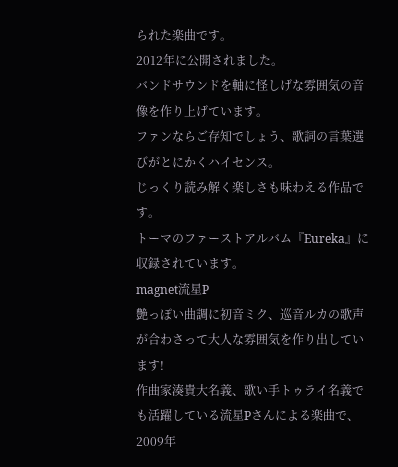られた楽曲です。
2012年に公開されました。
バンドサウンドを軸に怪しげな雰囲気の音像を作り上げています。
ファンならご存知でしょう、歌詞の言葉選びがとにかくハイセンス。
じっくり読み解く楽しさも味わえる作品です。
トーマのファーストアルバム『Eureka』に収録されています。
magnet流星P
艶っぽい曲調に初音ミク、巡音ルカの歌声が合わさって大人な雰囲気を作り出しています!
作曲家湊貴大名義、歌い手トゥライ名義でも活躍している流星Pさんによる楽曲で、2009年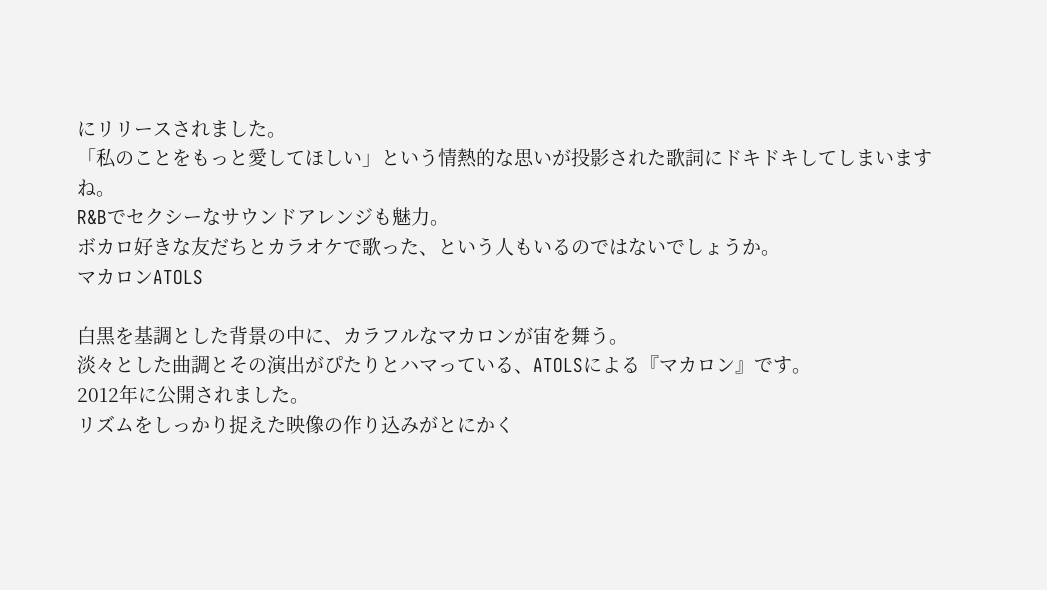にリリースされました。
「私のことをもっと愛してほしい」という情熱的な思いが投影された歌詞にドキドキしてしまいますね。
R&Bでセクシーなサウンドアレンジも魅力。
ボカロ好きな友だちとカラオケで歌った、という人もいるのではないでしょうか。
マカロンATOLS

白黒を基調とした背景の中に、カラフルなマカロンが宙を舞う。
淡々とした曲調とその演出がぴたりとハマっている、ATOLSによる『マカロン』です。
2012年に公開されました。
リズムをしっかり捉えた映像の作り込みがとにかく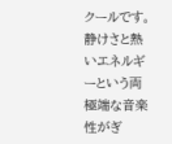クールです。
静けさと熱いエネルギーという両極端な音楽性がぎ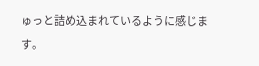ゅっと詰め込まれているように感じます。